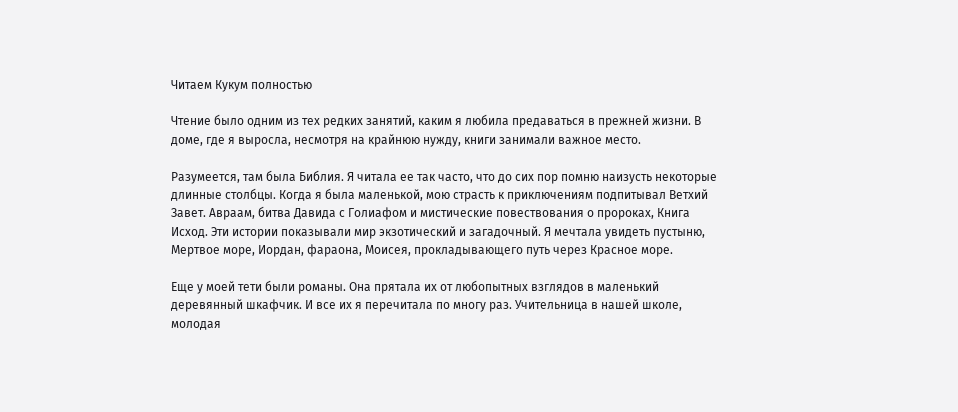Читаем Кукум полностью

Чтение было одним из тех редких занятий, каким я любила предаваться в прежней жизни. В доме, где я выросла, несмотря на крайнюю нужду, книги занимали важное место.

Разумеется, там была Библия. Я читала ее так часто, что до сих пор помню наизусть некоторые длинные столбцы. Когда я была маленькой, мою страсть к приключениям подпитывал Ветхий Завет. Авраам, битва Давида с Голиафом и мистические повествования о пророках, Книга Исход. Эти истории показывали мир экзотический и загадочный. Я мечтала увидеть пустыню, Мертвое море, Иордан, фараона, Моисея, прокладывающего путь через Красное море.

Еще у моей тети были романы. Она прятала их от любопытных взглядов в маленький деревянный шкафчик. И все их я перечитала по многу раз. Учительница в нашей школе, молодая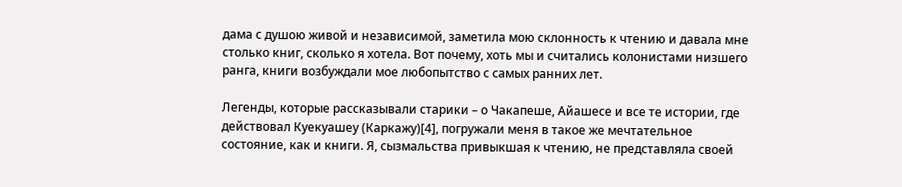дама с душою живой и независимой, заметила мою склонность к чтению и давала мне столько книг, сколько я хотела. Вот почему, хоть мы и считались колонистами низшего ранга, книги возбуждали мое любопытство с самых ранних лет.

Легенды, которые рассказывали старики – о Чакапеше, Айашесе и все те истории, где действовал Куекуашеу (Каркажу)[4], погружали меня в такое же мечтательное состояние, как и книги. Я, сызмальства привыкшая к чтению, не представляла своей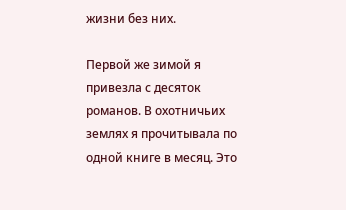жизни без них.

Первой же зимой я привезла с десяток романов. В охотничьих землях я прочитывала по одной книге в месяц. Это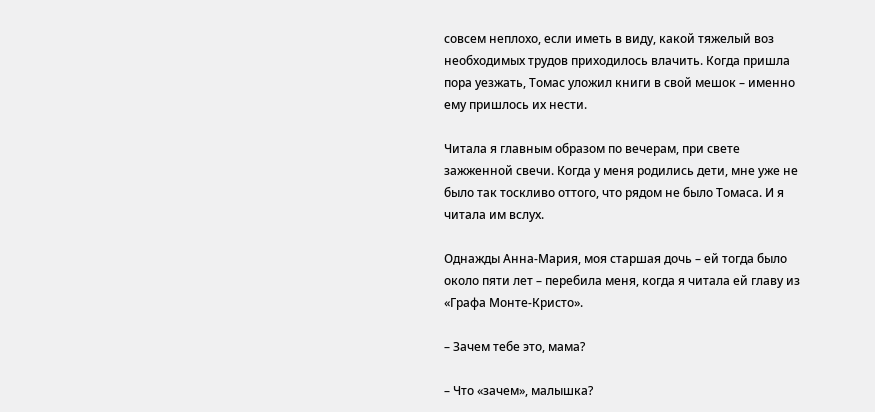совсем неплохо, если иметь в виду, какой тяжелый воз необходимых трудов приходилось влачить. Когда пришла пора уезжать, Томас уложил книги в свой мешок – именно ему пришлось их нести.

Читала я главным образом по вечерам, при свете зажженной свечи. Когда у меня родились дети, мне уже не было так тоскливо оттого, что рядом не было Томаса. И я читала им вслух.

Однажды Анна-Мария, моя старшая дочь – ей тогда было около пяти лет – перебила меня, когда я читала ей главу из «Графа Монте-Кристо».

– Зачем тебе это, мама?

– Что «зачем», малышка?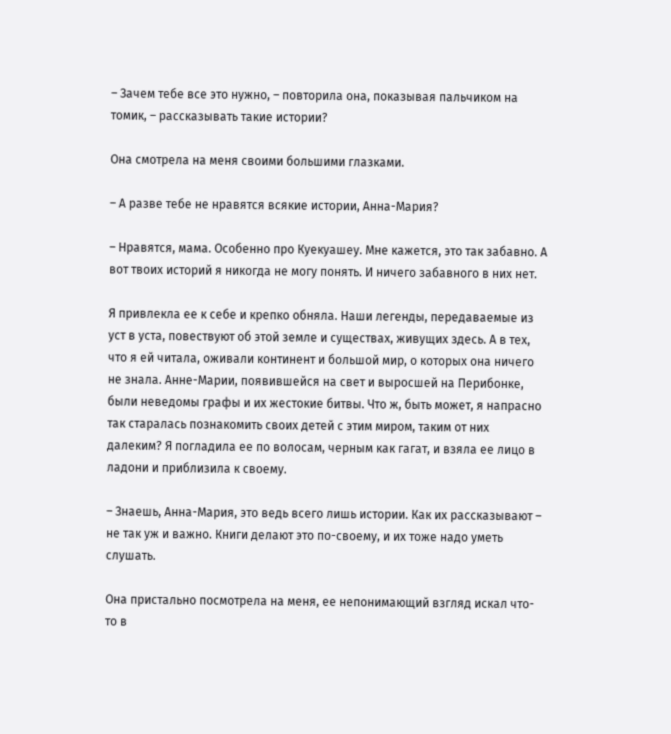– Зачем тебе все это нужно, – повторила она, показывая пальчиком на томик, – рассказывать такие истории?

Она смотрела на меня своими большими глазками.

– А разве тебе не нравятся всякие истории, Анна-Мария?

– Нравятся, мама. Особенно про Куекуашеу. Мне кажется, это так забавно. А вот твоих историй я никогда не могу понять. И ничего забавного в них нет.

Я привлекла ее к себе и крепко обняла. Наши легенды, передаваемые из уст в уста, повествуют об этой земле и существах, живущих здесь. А в тех, что я ей читала, оживали континент и большой мир, о которых она ничего не знала. Анне-Марии, появившейся на свет и выросшей на Перибонке, были неведомы графы и их жестокие битвы. Что ж, быть может, я напрасно так старалась познакомить своих детей с этим миром, таким от них далеким? Я погладила ее по волосам, черным как гагат, и взяла ее лицо в ладони и приблизила к своему.

– Знаешь, Анна-Мария, это ведь всего лишь истории. Как их рассказывают – не так уж и важно. Книги делают это по-своему, и их тоже надо уметь слушать.

Она пристально посмотрела на меня, ее непонимающий взгляд искал что-то в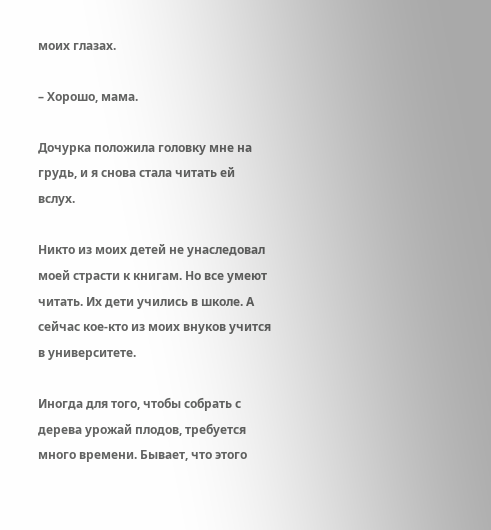моих глазах.

– Хорошо, мама.

Дочурка положила головку мне на грудь, и я снова стала читать ей вслух.

Никто из моих детей не унаследовал моей страсти к книгам. Но все умеют читать. Их дети учились в школе. А сейчас кое-кто из моих внуков учится в университете.

Иногда для того, чтобы собрать с дерева урожай плодов, требуется много времени. Бывает, что этого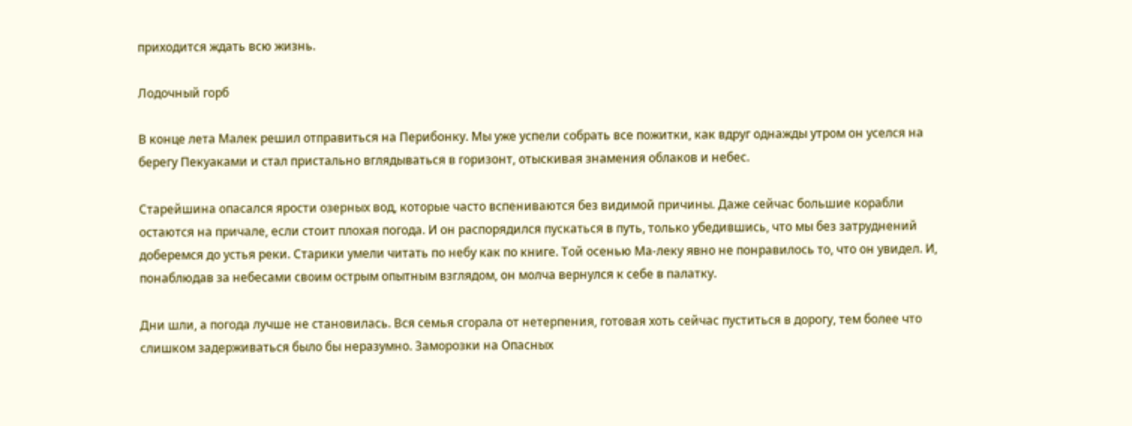приходится ждать всю жизнь.

Лодочный горб

В конце лета Малек решил отправиться на Перибонку. Мы уже успели собрать все пожитки, как вдруг однажды утром он уселся на берегу Пекуаками и стал пристально вглядываться в горизонт, отыскивая знамения облаков и небес.

Старейшина опасался ярости озерных вод, которые часто вспениваются без видимой причины. Даже сейчас большие корабли остаются на причале, если стоит плохая погода. И он распорядился пускаться в путь, только убедившись, что мы без затруднений доберемся до устья реки. Старики умели читать по небу как по книге. Той осенью Ма-леку явно не понравилось то, что он увидел. И, понаблюдав за небесами своим острым опытным взглядом, он молча вернулся к себе в палатку.

Дни шли, а погода лучше не становилась. Вся семья сгорала от нетерпения, готовая хоть сейчас пуститься в дорогу, тем более что слишком задерживаться было бы неразумно. Заморозки на Опасных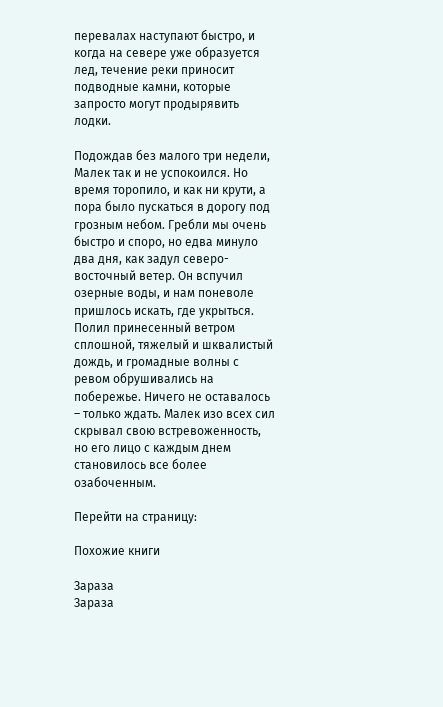перевалах наступают быстро, и когда на севере уже образуется лед, течение реки приносит подводные камни, которые запросто могут продырявить лодки.

Подождав без малого три недели, Малек так и не успокоился. Но время торопило, и как ни крути, а пора было пускаться в дорогу под грозным небом. Гребли мы очень быстро и споро, но едва минуло два дня, как задул северо-восточный ветер. Он вспучил озерные воды, и нам поневоле пришлось искать, где укрыться. Полил принесенный ветром сплошной, тяжелый и шквалистый дождь, и громадные волны с ревом обрушивались на побережье. Ничего не оставалось – только ждать. Малек изо всех сил скрывал свою встревоженность, но его лицо с каждым днем становилось все более озабоченным.

Перейти на страницу:

Похожие книги

Зараза
Зараза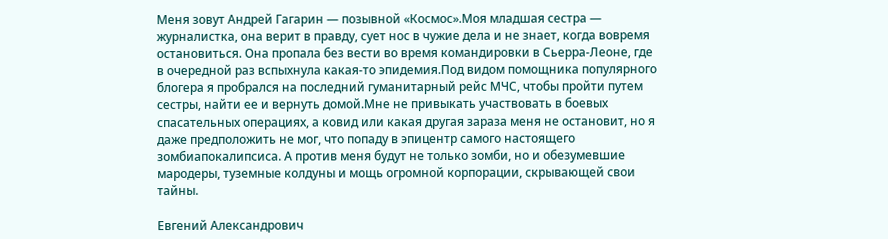Меня зовут Андрей Гагарин — позывной «Космос».Моя младшая сестра — журналистка, она верит в правду, сует нос в чужие дела и не знает, когда вовремя остановиться. Она пропала без вести во время командировки в Сьерра-Леоне, где в очередной раз вспыхнула какая-то эпидемия.Под видом помощника популярного блогера я пробрался на последний гуманитарный рейс МЧС, чтобы пройти путем сестры, найти ее и вернуть домой.Мне не привыкать участвовать в боевых спасательных операциях, а ковид или какая другая зараза меня не остановит, но я даже предположить не мог, что попаду в эпицентр самого настоящего зомбиапокалипсиса. А против меня будут не только зомби, но и обезумевшие мародеры, туземные колдуны и мощь огромной корпорации, скрывающей свои тайны.

Евгений Александрович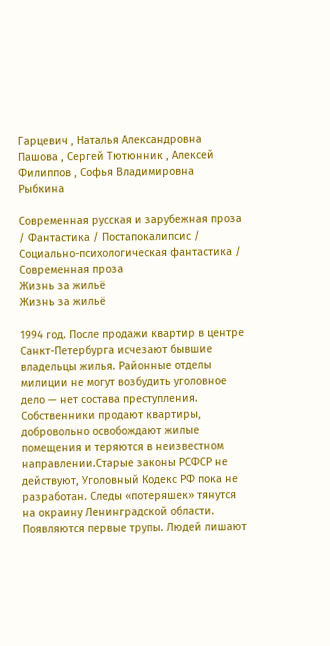Гарцевич , Наталья Александровна Пашова , Сергей Тютюнник , Алексей Филиппов , Софья Владимировна Рыбкина

Современная русская и зарубежная проза / Фантастика / Постапокалипсис / Социально-психологическая фантастика / Современная проза
Жизнь за жильё
Жизнь за жильё

1994 год. После продажи квартир в центре Санкт-Петербурга исчезают бывшие владельцы жилья. Районные отделы милиции не могут возбудить уголовное дело — нет состава преступления. Собственники продают квартиры, добровольно освобождают жилые помещения и теряются в неизвестном направлении.Старые законы РСФСР не действуют, Уголовный Кодекс РФ пока не разработан. Следы «потеряшек» тянутся на окраину Ленинградской области. Появляются первые трупы. Людей лишают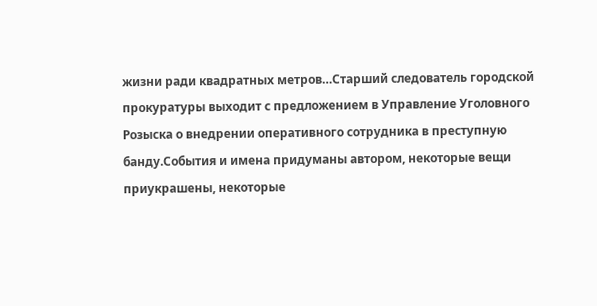жизни ради квадратных метров…Старший следователь городской прокуратуры выходит с предложением в Управление Уголовного Розыска о внедрении оперативного сотрудника в преступную банду.События и имена придуманы автором, некоторые вещи приукрашены, некоторые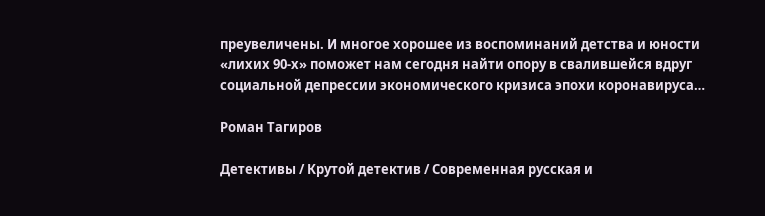преувеличены. И многое хорошее из воспоминаний детства и юности «лихих 90-х» поможет нам сегодня найти опору в свалившейся вдруг социальной депрессии экономического кризиса эпохи коронавируса…

Роман Тагиров

Детективы / Крутой детектив / Современная русская и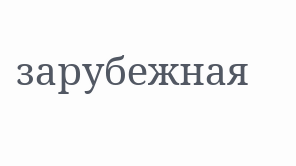зарубежная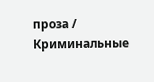проза / Криминальные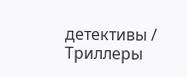детективы / Триллеры